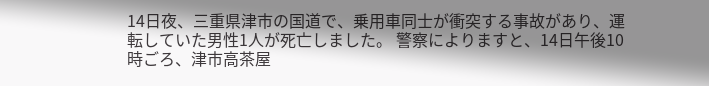14日夜、三重県津市の国道で、乗用車同士が衝突する事故があり、運転していた男性1人が死亡しました。 警察によりますと、14日午後10時ごろ、津市高茶屋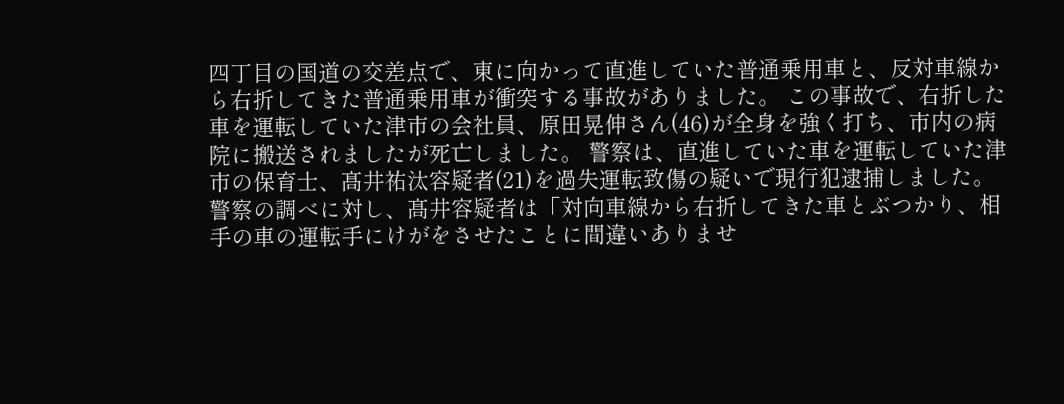四丁目の国道の交差点で、東に向かって直進していた普通乗用車と、反対車線から右折してきた普通乗用車が衝突する事故がありました。 この事故で、右折した車を運転していた津市の会社員、原田晃伸さん(46)が全身を強く打ち、市内の病院に搬送されましたが死亡しました。 警察は、直進していた車を運転していた津市の保育士、髙井祐汰容疑者(21)を過失運転致傷の疑いで現行犯逮捕しました。 警察の調べに対し、髙井容疑者は「対向車線から右折してきた車とぶつかり、相手の車の運転手にけがをさせたことに間違いありませ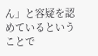ん」と容疑を認めているということで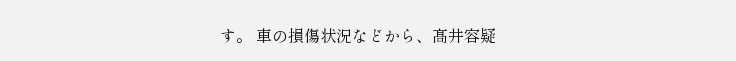す。 車の損傷状況などから、髙井容疑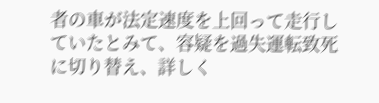者の車が法定速度を上回って走行していたとみて、容疑を過失運転致死に切り替え、詳しく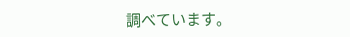調べています。